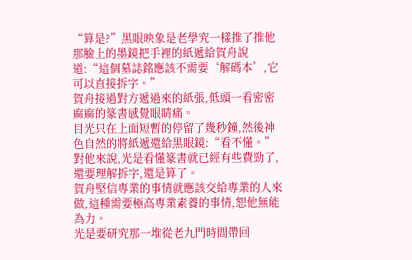“算是?”黑眼映象是老學究一樣推了推他那臉上的墨鏡把手裡的紙遞給賀舟說道:“這個墓誌銘應該不需要‘解碼本’,它可以直接拆字。”
賀舟接過對方遞過來的紙張,低頭一看密密麻麻的篆書感覺眼睛痛。
目光只在上面短暫的停留了幾秒鐘,然後神色自然的將紙遞還給黑眼鏡:“看不懂。”
對他來說,光是看懂篆書就已經有些費勁了,還要理解拆字,還是算了。
賀舟堅信專業的事情就應該交給專業的人來做,這種需要極高專業素養的事情,恕他無能為力。
光是要研究那一堆從老九門時間帶回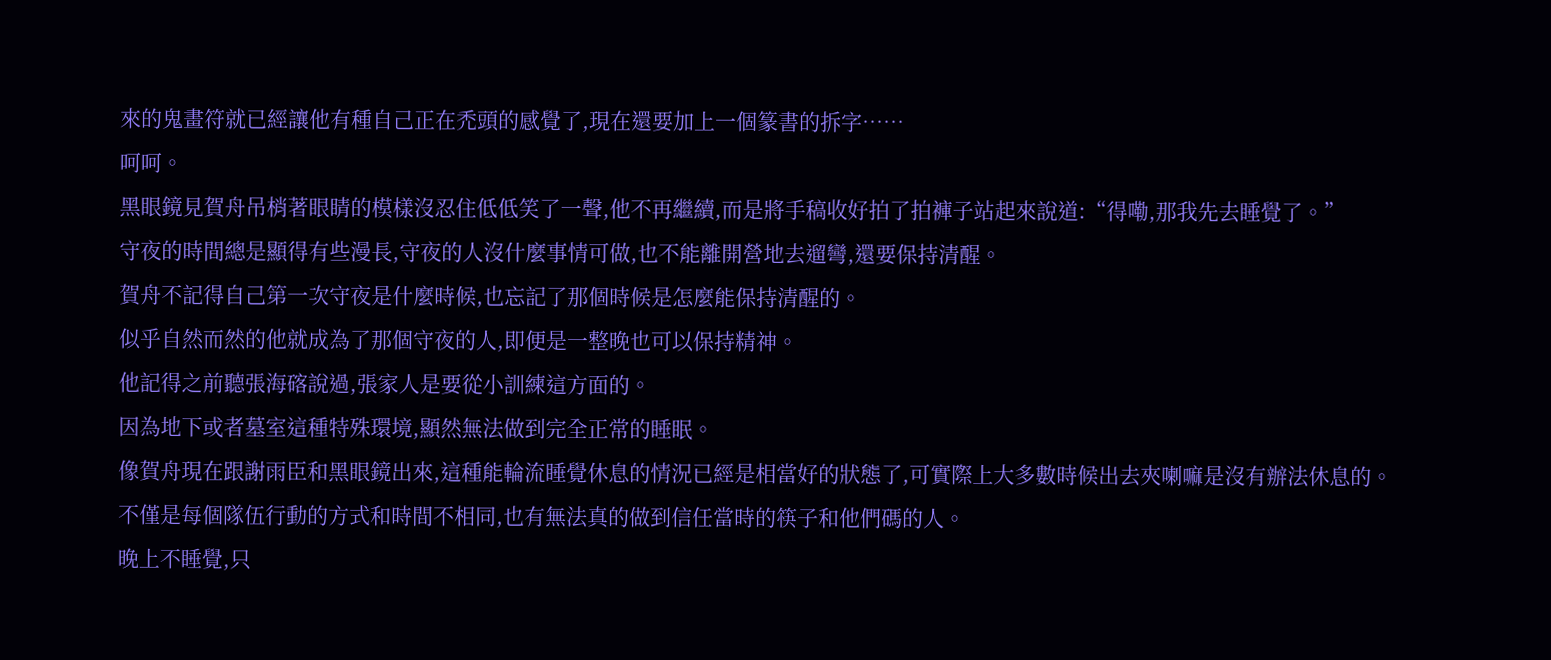來的鬼畫符就已經讓他有種自己正在禿頭的感覺了,現在還要加上一個篆書的拆字……
呵呵。
黑眼鏡見賀舟吊梢著眼睛的模樣沒忍住低低笑了一聲,他不再繼續,而是將手稿收好拍了拍褲子站起來說道:“得嘞,那我先去睡覺了。”
守夜的時間總是顯得有些漫長,守夜的人沒什麼事情可做,也不能離開營地去遛彎,還要保持清醒。
賀舟不記得自己第一次守夜是什麼時候,也忘記了那個時候是怎麼能保持清醒的。
似乎自然而然的他就成為了那個守夜的人,即便是一整晚也可以保持精神。
他記得之前聽張海碦說過,張家人是要從小訓練這方面的。
因為地下或者墓室這種特殊環境,顯然無法做到完全正常的睡眠。
像賀舟現在跟謝雨臣和黑眼鏡出來,這種能輪流睡覺休息的情況已經是相當好的狀態了,可實際上大多數時候出去夾喇嘛是沒有辦法休息的。
不僅是每個隊伍行動的方式和時間不相同,也有無法真的做到信任當時的筷子和他們碼的人。
晚上不睡覺,只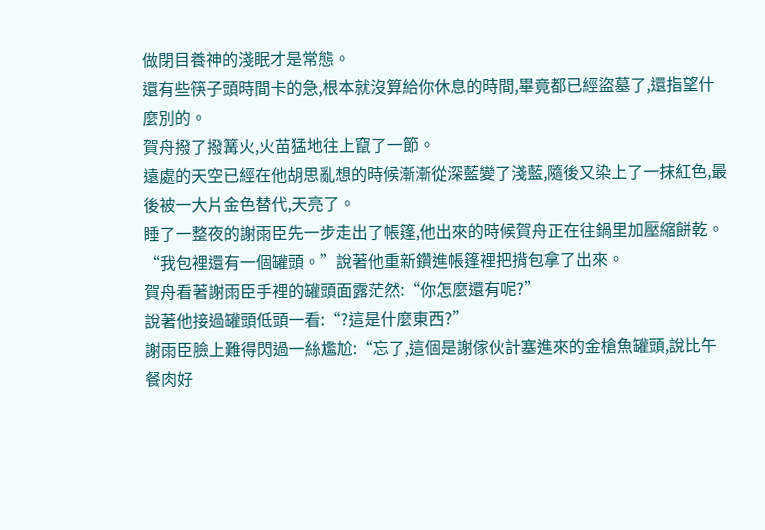做閉目養神的淺眠才是常態。
還有些筷子頭時間卡的急,根本就沒算給你休息的時間,畢竟都已經盜墓了,還指望什麼別的。
賀舟撥了撥篝火,火苗猛地往上竄了一節。
遠處的天空已經在他胡思亂想的時候漸漸從深藍變了淺藍,隨後又染上了一抹紅色,最後被一大片金色替代,天亮了。
睡了一整夜的謝雨臣先一步走出了帳篷,他出來的時候賀舟正在往鍋里加壓縮餅乾。
“我包裡還有一個罐頭。”說著他重新鑽進帳篷裡把揹包拿了出來。
賀舟看著謝雨臣手裡的罐頭面露茫然:“你怎麼還有呢?”
說著他接過罐頭低頭一看:“?這是什麼東西?”
謝雨臣臉上難得閃過一絲尷尬:“忘了,這個是謝傢伙計塞進來的金槍魚罐頭,說比午餐肉好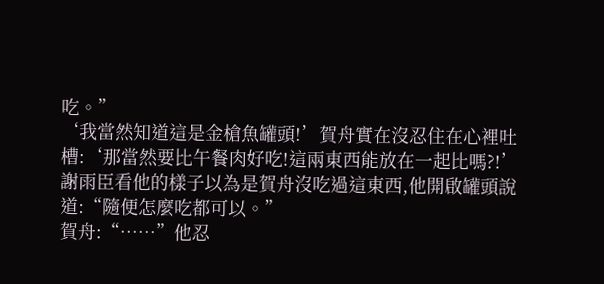吃。”
‘我當然知道這是金槍魚罐頭!’賀舟實在沒忍住在心裡吐槽:‘那當然要比午餐肉好吃!這兩東西能放在一起比嗎?!’
謝雨臣看他的樣子以為是賀舟沒吃過這東西,他開啟罐頭說道:“隨便怎麼吃都可以。”
賀舟:“……”他忍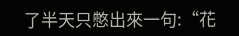了半天只憋出來一句:“花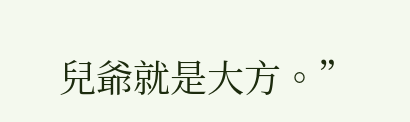兒爺就是大方。”